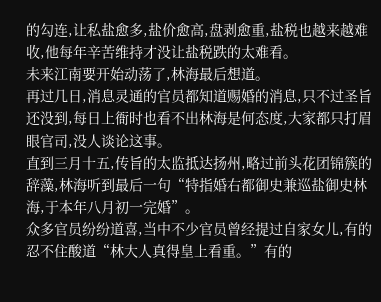的勾连,让私盐愈多,盐价愈高,盘剥愈重,盐税也越来越难收,他每年辛苦维持才没让盐税跌的太难看。
未来江南要开始动荡了,林海最后想道。
再过几日,消息灵通的官员都知道赐婚的消息,只不过圣旨还没到,每日上衙时也看不出林海是何态度,大家都只打眉眼官司,没人谈论这事。
直到三月十五,传旨的太监抵达扬州,略过前头花团锦簇的辞藻,林海听到最后一句“特指婚右都御史兼巡盐御史林海,于本年八月初一完婚”。
众多官员纷纷道喜,当中不少官员曾经提过自家女儿,有的忍不住酸道“林大人真得皇上看重。”有的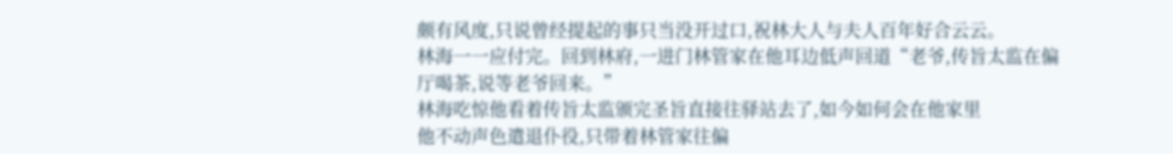颇有风度,只说曾经提起的事只当没开过口,祝林大人与夫人百年好合云云。
林海一一应付完。回到林府,一进门林管家在他耳边低声回道“老爷,传旨太监在偏厅喝茶,说等老爷回来。”
林海吃惊他看着传旨太监颁完圣旨直接往驿站去了,如今如何会在他家里
他不动声色遣退仆役,只带着林管家往偏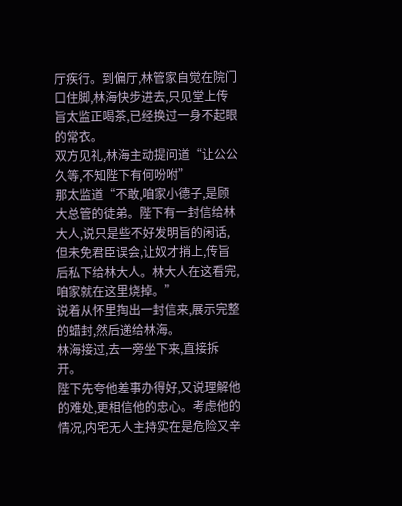厅疾行。到偏厅,林管家自觉在院门口住脚,林海快步进去,只见堂上传旨太监正喝茶,已经换过一身不起眼的常衣。
双方见礼,林海主动提问道“让公公久等,不知陛下有何吩咐”
那太监道“不敢,咱家小德子,是顾大总管的徒弟。陛下有一封信给林大人,说只是些不好发明旨的闲话,但未免君臣误会,让奴才捎上,传旨后私下给林大人。林大人在这看完,咱家就在这里烧掉。”
说着从怀里掏出一封信来,展示完整的蜡封,然后递给林海。
林海接过,去一旁坐下来,直接拆开。
陛下先夸他差事办得好,又说理解他的难处,更相信他的忠心。考虑他的情况,内宅无人主持实在是危险又辛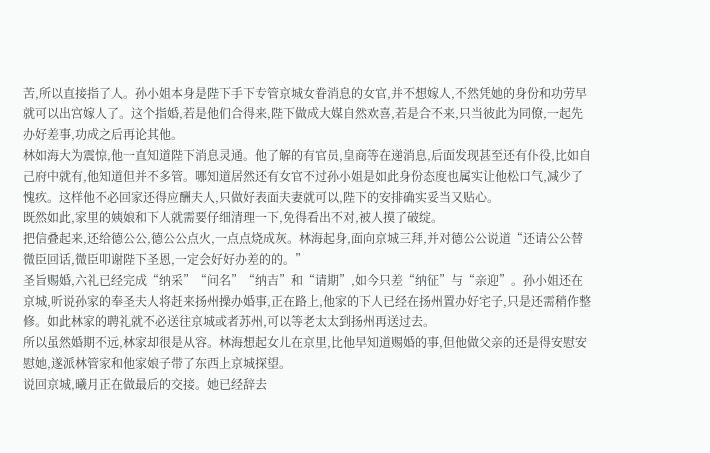苦,所以直接指了人。孙小姐本身是陛下手下专管京城女眷消息的女官,并不想嫁人,不然凭她的身份和功劳早就可以出宫嫁人了。这个指婚,若是他们合得来,陛下做成大媒自然欢喜,若是合不来,只当彼此为同僚,一起先办好差事,功成之后再论其他。
林如海大为震惊,他一直知道陛下消息灵通。他了解的有官员,皇商等在递消息,后面发现甚至还有仆役,比如自己府中就有,他知道但并不多管。哪知道居然还有女官不过孙小姐是如此身份态度也属实让他松口气,减少了愧疚。这样他不必回家还得应酬夫人,只做好表面夫妻就可以,陛下的安排确实妥当又贴心。
既然如此,家里的姨娘和下人就需要仔细清理一下,免得看出不对,被人摸了破绽。
把信叠起来,还给德公公,德公公点火,一点点烧成灰。林海起身,面向京城三拜,并对德公公说道“还请公公替微臣回话,微臣叩谢陛下圣恩,一定会好好办差的的。”
圣旨赐婚,六礼已经完成“纳采”“问名”“纳吉”和“请期”,如今只差“纳征”与“亲迎”。孙小姐还在京城,听说孙家的奉圣夫人将赶来扬州操办婚事,正在路上,他家的下人已经在扬州置办好宅子,只是还需稍作整修。如此林家的聘礼就不必送往京城或者苏州,可以等老太太到扬州再送过去。
所以虽然婚期不远,林家却很是从容。林海想起女儿在京里,比他早知道赐婚的事,但他做父亲的还是得安慰安慰她,遂派林管家和他家娘子带了东西上京城探望。
说回京城,曦月正在做最后的交接。她已经辞去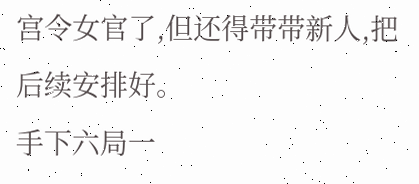宫令女官了,但还得带带新人,把后续安排好。
手下六局一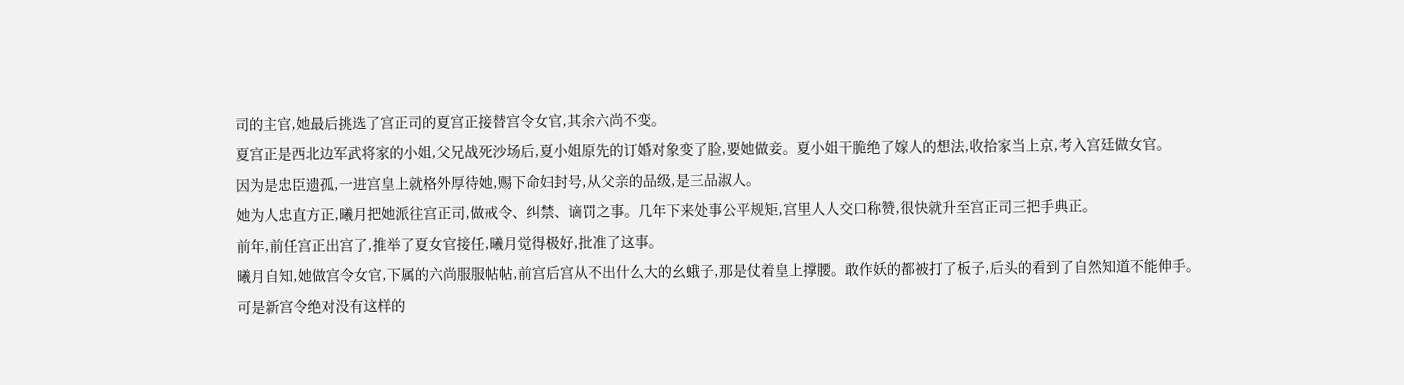司的主官,她最后挑选了宫正司的夏宫正接替宫令女官,其余六尚不变。
夏宫正是西北边军武将家的小姐,父兄战死沙场后,夏小姐原先的订婚对象变了脸,要她做妾。夏小姐干脆绝了嫁人的想法,收拾家当上京,考入宫廷做女官。
因为是忠臣遗孤,一进宫皇上就格外厚待她,赐下命妇封号,从父亲的品级,是三品淑人。
她为人忠直方正,曦月把她派往宫正司,做戒令、纠禁、谪罚之事。几年下来处事公平规矩,宫里人人交口称赞,很快就升至宫正司三把手典正。
前年,前任宫正出宫了,推举了夏女官接任,曦月觉得极好,批准了这事。
曦月自知,她做宫令女官,下属的六尚服服帖帖,前宫后宫从不出什么大的幺蛾子,那是仗着皇上撑腰。敢作妖的都被打了板子,后头的看到了自然知道不能伸手。
可是新宫令绝对没有这样的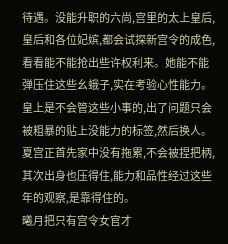待遇。没能升职的六尚,宫里的太上皇后,皇后和各位妃嫔,都会试探新宫令的成色,看看能不能抢出些许权利来。她能不能弹压住这些幺蛾子,实在考验心性能力。皇上是不会管这些小事的,出了问题只会被粗暴的贴上没能力的标签,然后换人。
夏宫正首先家中没有拖累,不会被捏把柄,其次出身也压得住,能力和品性经过这些年的观察,是靠得住的。
曦月把只有宫令女官才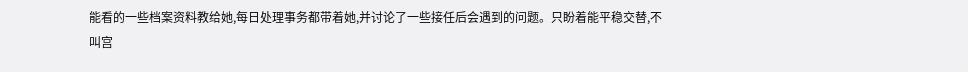能看的一些档案资料教给她,每日处理事务都带着她,并讨论了一些接任后会遇到的问题。只盼着能平稳交替,不叫宫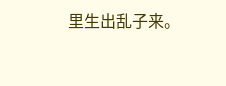里生出乱子来。